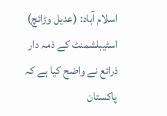اسلام آباد: (عدیل وڑائچ) اسٹیبلشمنٹ کے ذمہ دار ذرائع نے واضح کیا ہے کہ پاکستان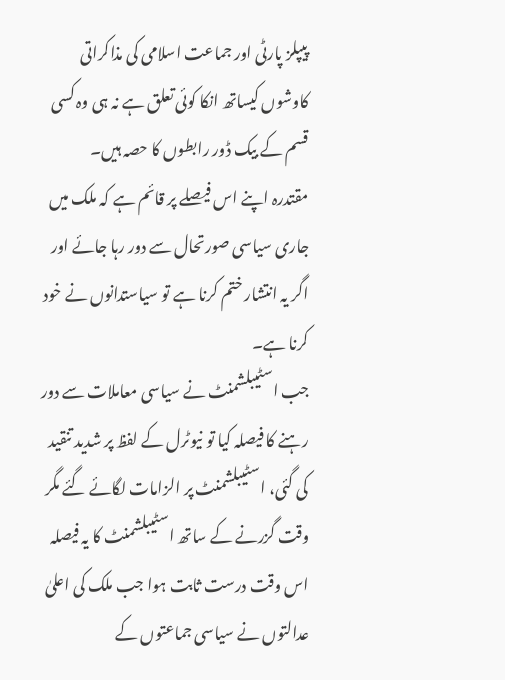پیپلز پارٹی اور جماعت اسلامی کی مذاکراتی کاوشوں کیساتھ انکا کوئی تعلق ہے نہ ہی وہ کسی قسم کے بیک ڈور رابطوں کا حصہ ہیں۔
مقتدرہ اپنے اس فیصلے پر قائم ہے کہ ملک میں جاری سیاسی صورتحال سے دور رہا جائے اور اگر یہ انتشار ختم کرنا ہے تو سیاستدانوں نے خود کرنا ہے۔
جب اسٹیبلشمنٹ نے سیاسی معاملات سے دور رہنے کا فیصلہ کیا تو نیوٹرل کے لفظ پر شدید تنقید کی گئی، اسٹیبلشمنٹ پر الزامات لگائے گئے مگر وقت گزرنے کے ساتھ اسٹیبلشمنٹ کا یہ فیصلہ اس وقت درست ثابت ہوا جب ملک کی اعلیٰ عدالتوں نے سیاسی جماعتوں کے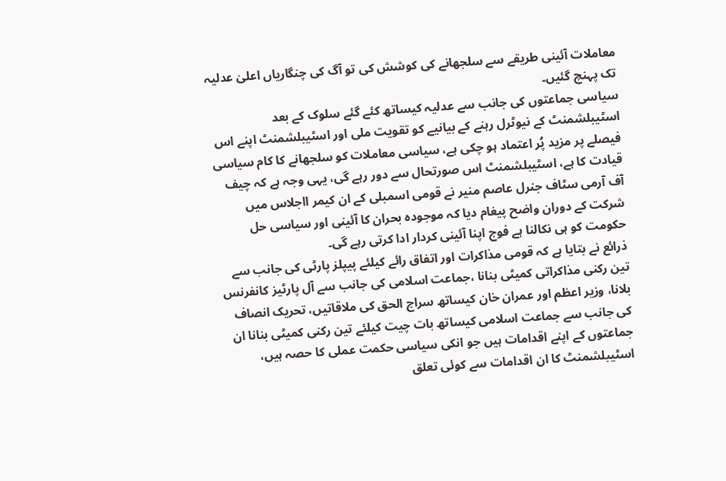معاملات آئینی طریقے سے سلجھانے کی کوشش کی تو آگ کی چنگاریاں اعلیٰ عدلیہ تک پہنچ گئیں۔
سیاسی جماعتوں کی جانب سے عدلیہ کیساتھ کئے گئے سلوک کے بعد اسٹیبلشمنٹ کے نیوٹرل رہنے کے بیانیے کو تقویت ملی اور اسٹیبلشمنٹ اپنے اس فیصلے پر مزید پُر اعتماد ہو چکی ہے، سیاسی معاملات کو سلجھانے کا کام سیاسی قیادت کا ہے، اسٹیبلشمنٹ اس صورتحال سے دور رہے گی، یہی وجہ ہے کہ چیف آف آرمی سٹاف جنرل عاصم منیر نے قومی اسمبلی کے ان کیمر ااجلاس میں شرکت کے دوران واضح پیغام دیا کہ موجودہ بحران کا آئینی اور سیاسی حل حکومت کو ہی نکالنا ہے فوج اپنا آئینی کردار ادا کرتی رہے گی۔
ذرائع نے بتایا ہے کہ قومی مذاکرات اور اتفاق رائے کیلئے پیپلز پارٹی کی جانب سے تین رکنی مذاکراتی کمیٹی بنانا ،جماعت اسلامی کی جانب سے آل پارٹیز کانفرنس بلانا، وزیر اعظم اور عمران خان کیساتھ سراج الحق کی ملاقاتیں، تحریک انصاف کی جانب سے جماعت اسلامی کیساتھ بات چیت کیلئے تین رکنی کمیٹی بنانا ان جماعتوں کے اپنے اقدامات ہیں جو انکی سیاسی حکمت عملی کا حصہ ہیں، اسٹیبلشمنٹ کا ان اقدامات سے کوئی تعلق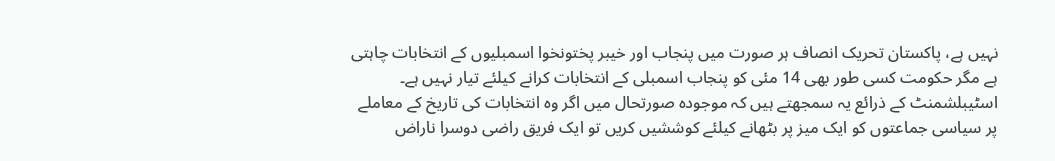نہیں ہے، پاکستان تحریک انصاف ہر صورت میں پنجاب اور خیبر پختونخوا اسمبلیوں کے انتخابات چاہتی ہے مگر حکومت کسی طور بھی 14 مئی کو پنجاب اسمبلی کے انتخابات کرانے کیلئے تیار نہیں ہے۔
اسٹیبلشمنٹ کے ذرائع یہ سمجھتے ہیں کہ موجودہ صورتحال میں اگر وہ انتخابات کی تاریخ کے معاملے پر سیاسی جماعتوں کو ایک میز پر بٹھانے کیلئے کوششیں کریں تو ایک فریق راضی دوسرا ناراض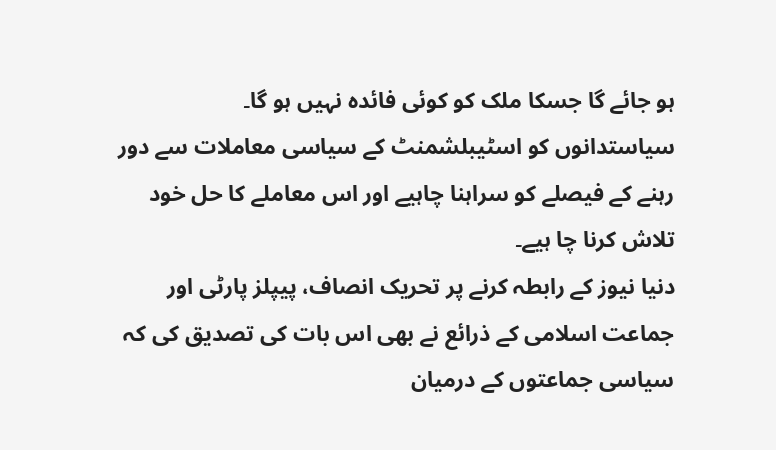ہو جائے گا جسکا ملک کو کوئی فائدہ نہیں ہو گا۔
سیاستدانوں کو اسٹیبلشمنٹ کے سیاسی معاملات سے دور رہنے کے فیصلے کو سراہنا چاہیے اور اس معاملے کا حل خود تلاش کرنا چا ہیے۔
دنیا نیوز کے رابطہ کرنے پر تحریک انصاف، پیپلز پارٹی اور جماعت اسلامی کے ذرائع نے بھی اس بات کی تصدیق کی کہ سیاسی جماعتوں کے درمیان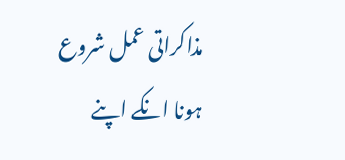مذاکراتی عمل شروع ہونا انکے اپنے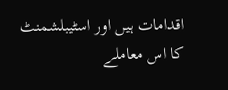اقدامات ہیں اور اسٹیبلشمنٹ کا اس معاملے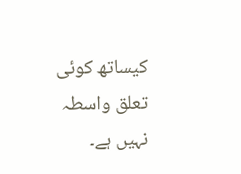کیساتھ کوئی تعلق واسطہ نہیں ہے۔